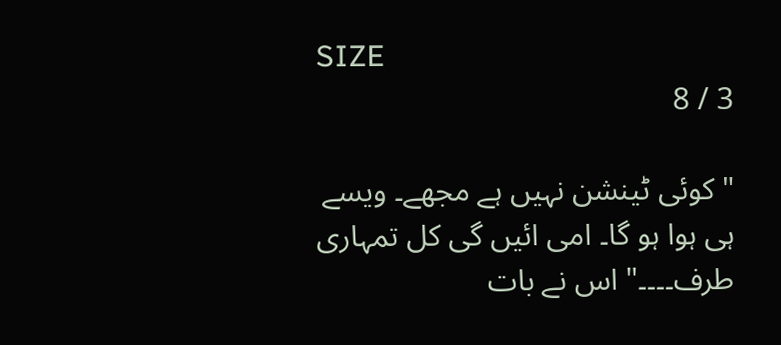SIZE
3 / 8

" کوئی ٹینشن نہیں ہے مجھے۔ ویسے ہی ہوا ہو گا۔ امی ائیں گی کل تمہاری طرف۔۔۔۔" اس نے بات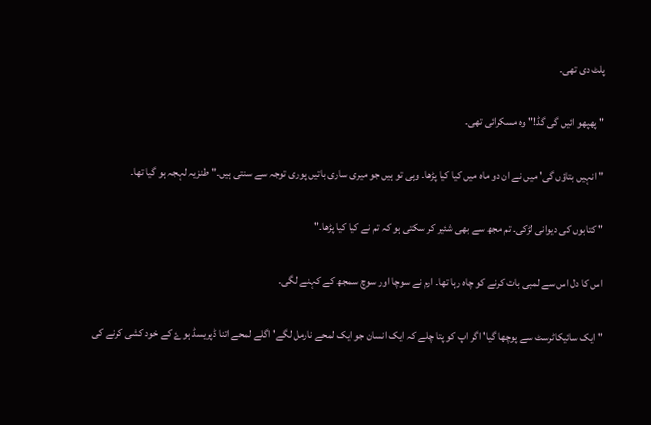پلٹ دی تھی۔

" پھپھو ائیں گی گڈ!" وہ مسکرائی تھی۔

" انہیں بتاؤں گی' میں نے ان دو ماہ میں کیا کیا پڑھا۔ وہی تو ہیں جو میری ساری باتیں پوری توجہ سے سنتی ہیں۔" طنزیہ لہجہ ہو گیا تھا۔

" کتابوں کی دیوانی لڑکی۔ تم مجھ سے بھی شئیر کر سکتی ہو کہ تم نے کیا کیا پڑھا۔"

اس کا دل اس سے لمبی بات کرنے کو چاہ رہا تھا۔ ارم نے سوچا اور سوچ سمجھ کے کہنے لگی۔

" ایک سائیکاٹرسٹ سے پوچھا گیا' اگر اپ کو پتا چلے کہ ایک انسان جو ایک لمحے نارمل لگے' اگلے لمحے اتنا ڈپریسڈ ہوۓ کے خود کشی کرنے کی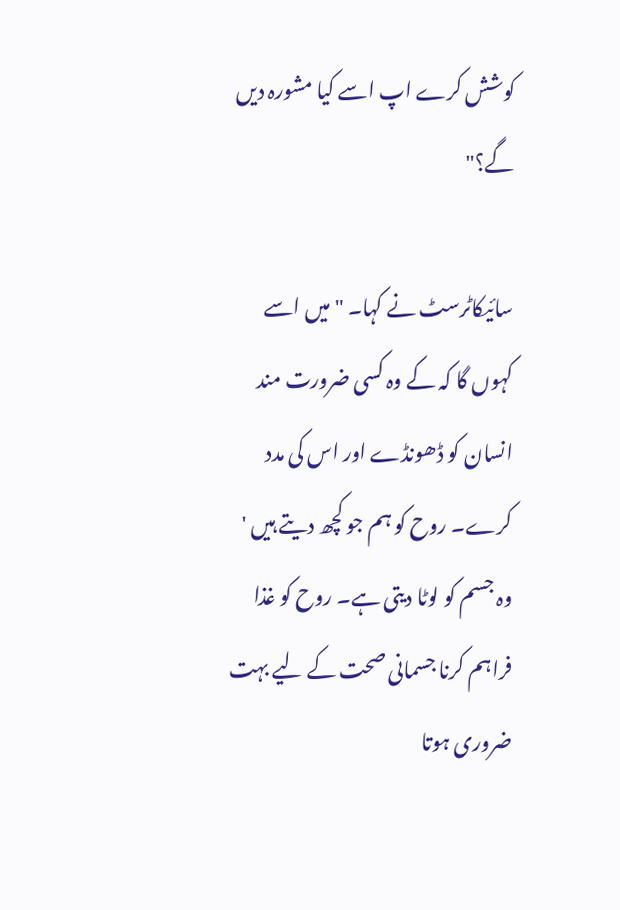کوشش کرے اپ اسے کیا مشورہ دیں گے؟"

سائیکاٹرسٹ نے کہا۔ " میں اسے کہوں گا کہ کے وہ کسی ضرورت مند انسان کو ڈھونڈے اور اس کی مدد کرے۔ روح کو ہم جو کچھ دیتے ہیں ' وہ جسم کو لوٹا دیتی ہے۔ روح کو غذا فراہم کرنا جسمانی صحت کے لیے بہت ضروری ہوتا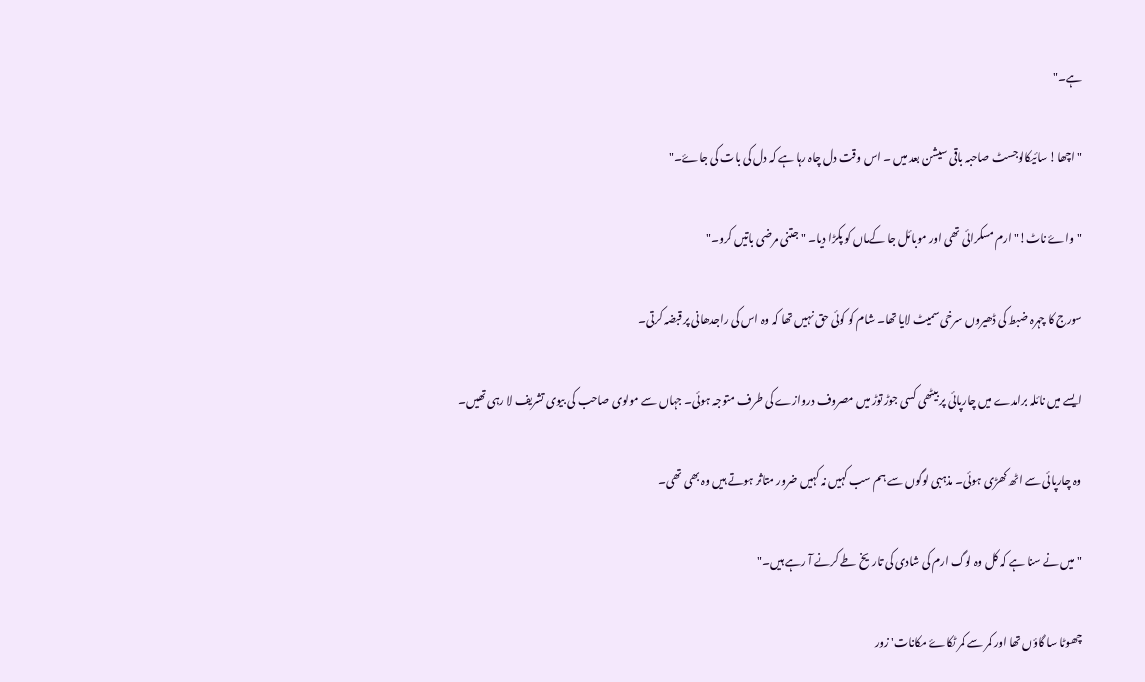ہے۔"

" اچھا! سائیکالوجسٹ صاحبہ باقی سیشن بعد میں ۔ اس وقت دل چاہ رہا ہے کہ دل کی بات کی جاۓ۔"

" واۓ ناٹ!" ارم مسکرائی تھی اور موبائل جا کےماں کو پکڑا دیا۔ " جتنی مرضی باتیں کرو۔"

سورج کا چہرہ ضبط کی ڈھیروں سرخی سمیٹ لایا تھا۔ شام کو کوئی حق نہیں تھا کہ وہ اس کی راجدھانی پر قبضہ کرتی۔

ایسے میں نائلہ برامدے میں چارپائی پر بیٹھی کسی جوڑ توڑ میں مصروف دروازے کی طرف متوجہ ہوئی۔ جہاں سے مولوی صاحب کی بیوی تشریف لا رہی تھیں۔

وہ چارپائی سے اٹھ کھڑی ہوئی۔ مذہبی لوگوں سے ہم سب کہیں نہ کہیں ضرور متاثر ہوتے ہیں وہ بھی تھی۔

" میں نے سنا ہے کہ کل وہ لوگ ارم کی شادی کی تاریخ طے کرنے آ رہے ہیں۔"

چھوٹا سا گاؤں تھا اور کمر سے کمر ٹکاۓ مکانات' زور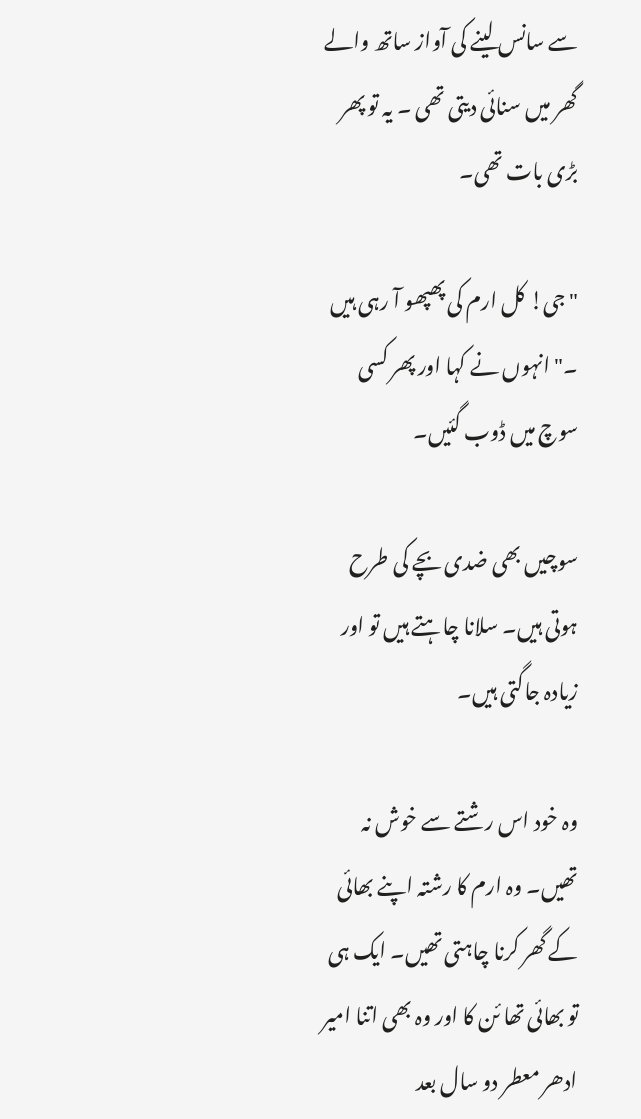سے سانس لینے کی آواز ساتھ والے گھر میں سنائی دیتی تھی ۔ یہ تو پھر بڑی بات تھی۔

" جی! کل ارم کی پھپھو آ رہی ہیں ۔" انہوں نے کہا اور پھر کسی سوچ میں ڈوب گئیں۔

سوچیں بھی ضدی بچے کی طرح ہوتی ہیں۔ سلانا چاہتے ہیں تو اور زیادہ جاگتی ہیں۔

وہ خود اس رشتے سے خوش نہ تھیں۔ وہ ارم کا رشتہ اپنے بھائی کے گھر کرنا چاہتی تھیں۔ ایک ہی تو بھائی تھا ئن کا اور وہ بھی اتنا امیر ادھر معطر دو سال بعد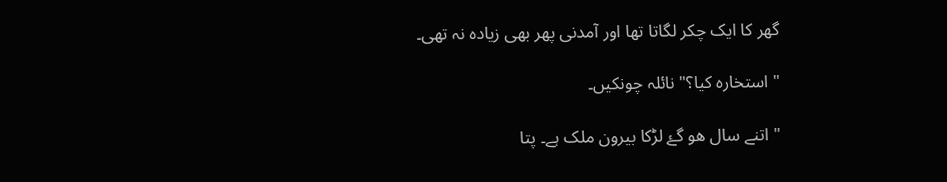گھر کا ایک چکر لگاتا تھا اور آمدنی پھر بھی زیادہ نہ تھی۔

" استخارہ کیا؟" نائلہ چونکیں۔

" اتنے سال ھو گۓ لڑکا بیرون ملک ہے۔ پتا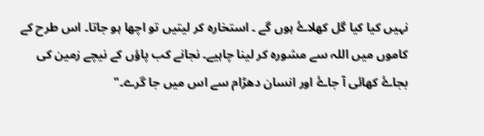نہیں کیا کیا گل کھلاۓ ہوں گے ۔ استخارہ کر لیتیں تو اچھا ہو جاتا۔ اس طرح کے کاموں میں اللہ سے مشورہ کر لینا چاہیے۔ نجانے کب پاؤں کے نیچے زمین کی بجاۓ کھائی آ جاۓ اور انسان دھڑام سے اس میں جا گرے۔"